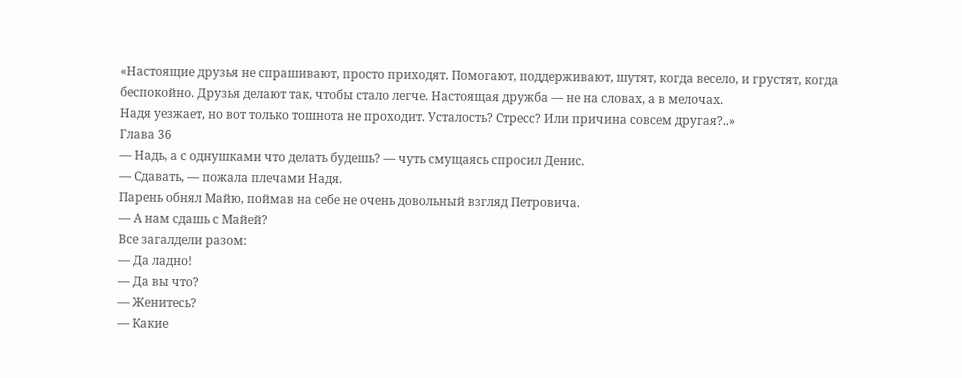«Настоящие друзья не спрашивают, просто приходят. Помогают, поддерживают, шутят, когда весело, и грустят, когда беспокойно. Друзья делают так, чтобы стало легче. Настоящая дружба — не на словах, а в мелочах.
Надя уезжает, но вот только тошнота не проходит. Усталость? Стресс? Или причина совсем другая?..»
Глава 36
— Надь, а с однушками что делать будешь? — чуть смущаясь спросил Денис.
— Сдавать, — пожала плечами Надя.
Парень обнял Майю, поймав на себе не очень довольный взгляд Петровича.
— А нам сдашь с Майей?
Все загалдели разом:
— Да ладно!
— Да вы что?
— Женитесь?
— Какие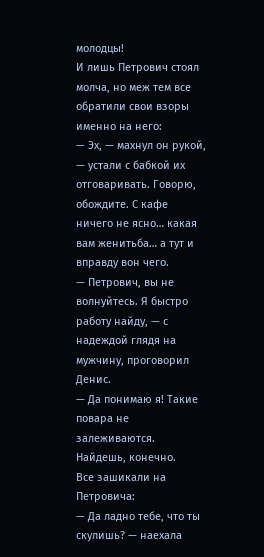молодцы!
И лишь Петрович стоял молча, но меж тем все обратили свои взоры именно на него:
— Эх, — махнул он рукой, — устали с бабкой их отговаривать. Говорю, обождите. С кафе ничего не ясно… какая вам женитьба… а тут и вправду вон чего.
— Петрович, вы не волнуйтесь. Я быстро работу найду, — с надеждой глядя на мужчину, проговорил Денис.
— Да понимаю я! Такие повара не залеживаются. Найдешь, конечно.
Все зашикали на Петровича:
— Да ладно тебе, что ты скулишь? — наехала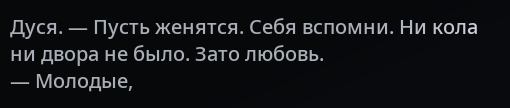Дуся. — Пусть женятся. Себя вспомни. Ни кола ни двора не было. Зато любовь.
— Молодые,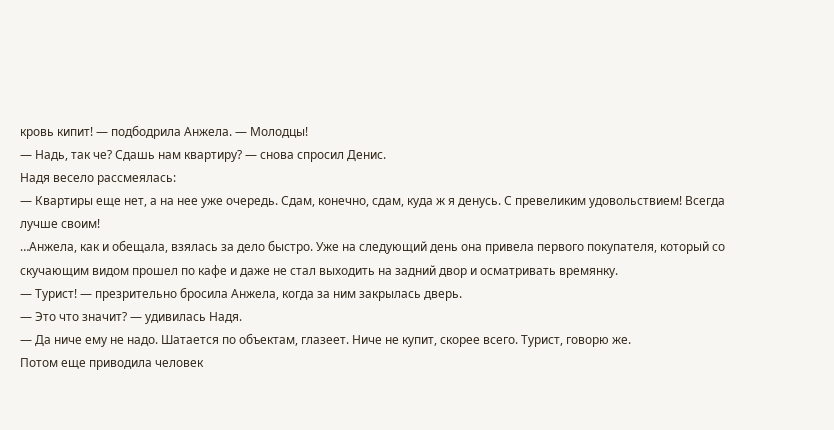кровь кипит! — подбодрила Анжела. — Молодцы!
— Надь, так че? Сдашь нам квартиру? — снова спросил Денис.
Надя весело рассмеялась:
— Квартиры еще нет, а на нее уже очередь. Сдам, конечно, сдам, куда ж я денусь. С превеликим удовольствием! Всегда лучше своим!
…Анжела, как и обещала, взялась за дело быстро. Уже на следующий день она привела первого покупателя, который со скучающим видом прошел по кафе и даже не стал выходить на задний двор и осматривать времянку.
— Турист! — презрительно бросила Анжела, когда за ним закрылась дверь.
— Это что значит? — удивилась Надя.
— Да ниче ему не надо. Шатается по объектам, глазеет. Ниче не купит, скорее всего. Турист, говорю же.
Потом еще приводила человек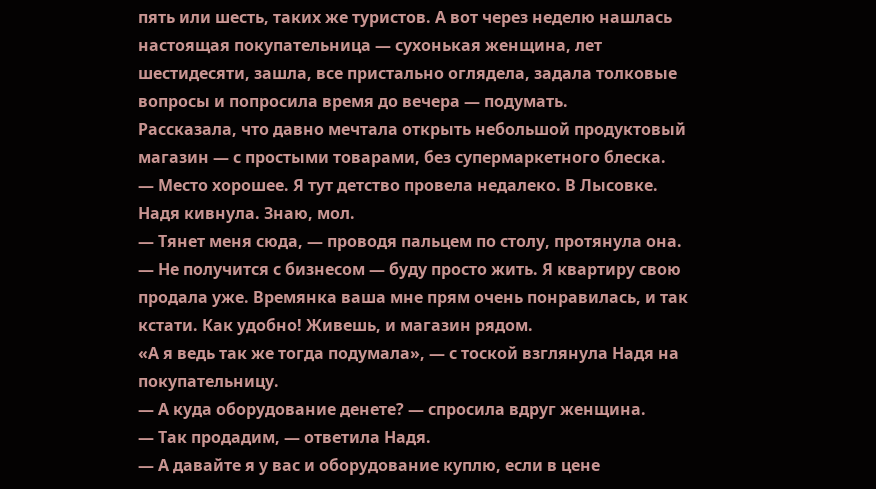пять или шесть, таких же туристов. А вот через неделю нашлась настоящая покупательница — сухонькая женщина, лет шестидесяти, зашла, все пристально оглядела, задала толковые вопросы и попросила время до вечера — подумать.
Рассказала, что давно мечтала открыть небольшой продуктовый магазин — с простыми товарами, без супермаркетного блеска.
— Место хорошее. Я тут детство провела недалеко. В Лысовке.
Надя кивнула. Знаю, мол.
— Тянет меня сюда, — проводя пальцем по столу, протянула она. — Не получится с бизнесом — буду просто жить. Я квартиру свою продала уже. Времянка ваша мне прям очень понравилась, и так кстати. Как удобно! Живешь, и магазин рядом.
«А я ведь так же тогда подумала», — с тоской взглянула Надя на покупательницу.
— А куда оборудование денете? — спросила вдруг женщина.
— Так продадим, — ответила Надя.
— А давайте я у вас и оборудование куплю, если в цене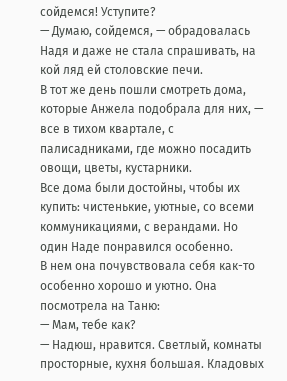сойдемся! Уступите?
— Думаю, сойдемся, — обрадовалась Надя и даже не стала спрашивать, на кой ляд ей столовские печи.
В тот же день пошли смотреть дома, которые Анжела подобрала для них, — все в тихом квартале, с палисадниками, где можно посадить овощи, цветы, кустарники.
Все дома были достойны, чтобы их купить: чистенькие, уютные, со всеми коммуникациями, с верандами. Но один Наде понравился особенно.
В нем она почувствовала себя как-то особенно хорошо и уютно. Она посмотрела на Таню:
— Мам, тебе как?
— Надюш, нравится. Светлый, комнаты просторные, кухня большая. Кладовых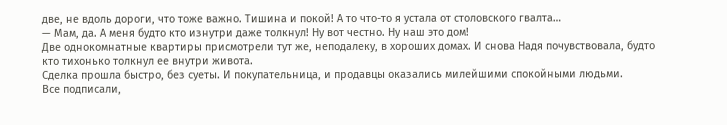две, не вдоль дороги, что тоже важно. Тишина и покой! А то что-то я устала от столовского гвалта…
— Мам, да. А меня будто кто изнутри даже толкнул! Ну вот честно. Ну наш это дом!
Две однокомнатные квартиры присмотрели тут же, неподалеку, в хороших домах. И снова Надя почувствовала, будто кто тихонько толкнул ее внутри живота.
Сделка прошла быстро, без суеты. И покупательница, и продавцы оказались милейшими спокойными людьми.
Все подписали,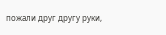пожали друг другу руки,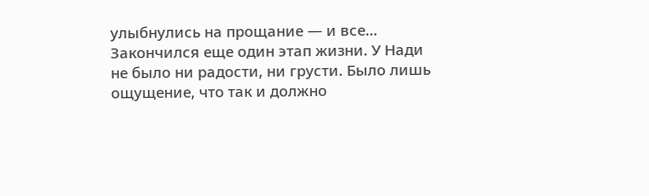улыбнулись на прощание — и все…
Закончился еще один этап жизни. У Нади не было ни радости, ни грусти. Было лишь ощущение, что так и должно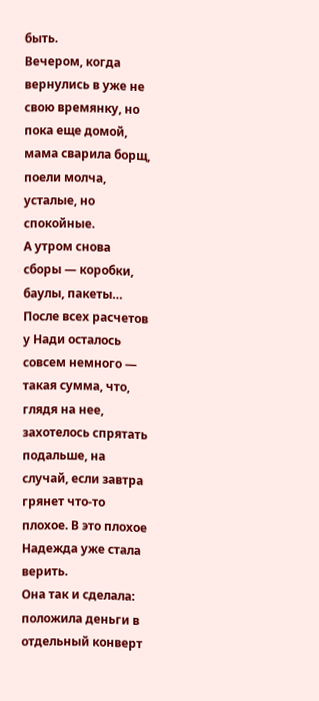быть.
Вечером, когда вернулись в уже не свою времянку, но пока еще домой, мама сварила борщ, поели молча, усталые, но спокойные.
А утром снова сборы — коробки, баулы, пакеты…
После всех расчетов у Нади осталось совсем немного — такая сумма, что, глядя на нее, захотелось спрятать подальше, на случай, если завтра грянет что-то плохое. В это плохое Надежда уже стала верить.
Она так и сделала: положила деньги в отдельный конверт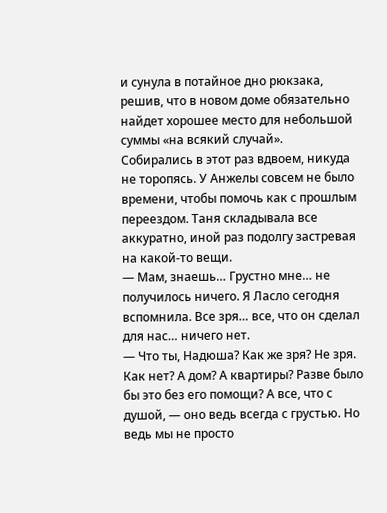и сунула в потайное дно рюкзака, решив, что в новом доме обязательно найдет хорошее место для небольшой суммы «на всякий случай».
Собирались в этот раз вдвоем, никуда не торопясь. У Анжелы совсем не было времени, чтобы помочь как с прошлым переездом. Таня складывала все аккуратно, иной раз подолгу застревая на какой-то вещи.
— Мам, знаешь… Грустно мне… не получилось ничего. Я Ласло сегодня вспомнила. Все зря… все, что он сделал для нас… ничего нет.
— Что ты, Надюша? Как же зря? Не зря. Как нет? А дом? А квартиры? Разве было бы это без его помощи? А все, что с душой, — оно ведь всегда с грустью. Но ведь мы не просто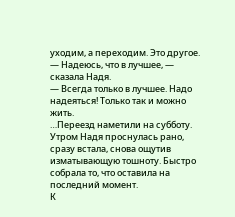уходим, а переходим. Это другое.
— Надеюсь, что в лучшее, — сказала Надя.
— Всегда только в лучшее. Надо надеяться! Только так и можно жить.
…Переезд наметили на субботу. Утром Надя проснулась рано, сразу встала, снова ощутив изматывающую тошноту. Быстро собрала то, что оставила на последний момент.
К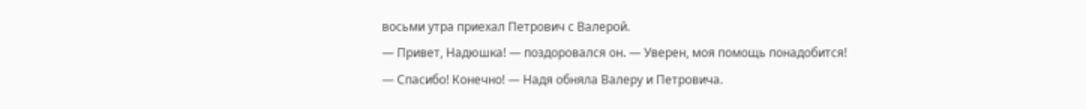восьми утра приехал Петрович с Валерой.
— Привет, Надюшка! — поздоровался он. — Уверен, моя помощь понадобится!
— Спасибо! Конечно! — Надя обняла Валеру и Петровича.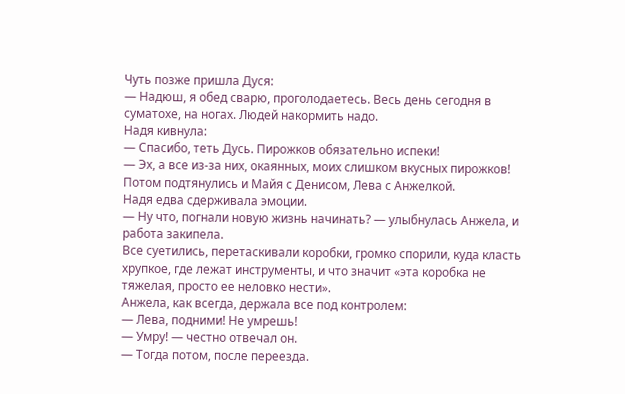Чуть позже пришла Дуся:
— Надюш, я обед сварю, проголодаетесь. Весь день сегодня в суматохе, на ногах. Людей накормить надо.
Надя кивнула:
— Спасибо, теть Дусь. Пирожков обязательно испеки!
— Эх, а все из-за них, окаянных, моих слишком вкусных пирожков!
Потом подтянулись и Майя с Денисом, Лева с Анжелкой.
Надя едва сдерживала эмоции.
— Ну что, погнали новую жизнь начинать? — улыбнулась Анжела, и работа закипела.
Все суетились, перетаскивали коробки, громко спорили, куда класть хрупкое, где лежат инструменты, и что значит «эта коробка не тяжелая, просто ее неловко нести».
Анжела, как всегда, держала все под контролем:
— Лева, подними! Не умрешь!
— Умру! — честно отвечал он.
— Тогда потом, после переезда.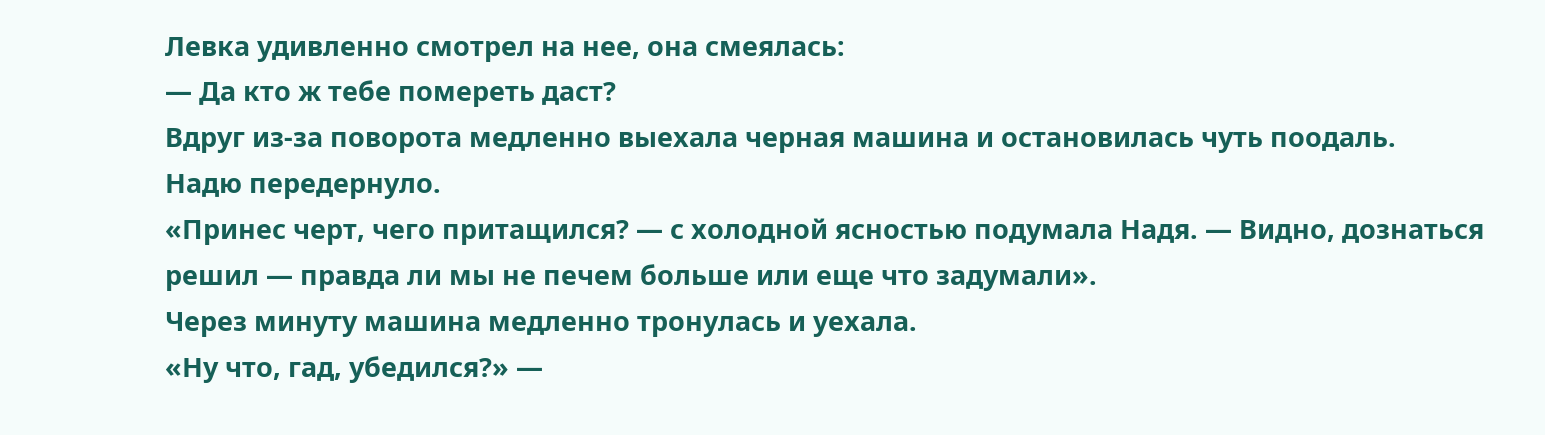Левка удивленно смотрел на нее, она смеялась:
— Да кто ж тебе помереть даст?
Вдруг из-за поворота медленно выехала черная машина и остановилась чуть поодаль.
Надю передернуло.
«Принес черт, чего притащился? — с холодной ясностью подумала Надя. — Видно, дознаться решил — правда ли мы не печем больше или еще что задумали».
Через минуту машина медленно тронулась и уехала.
«Ну что, гад, убедился?» —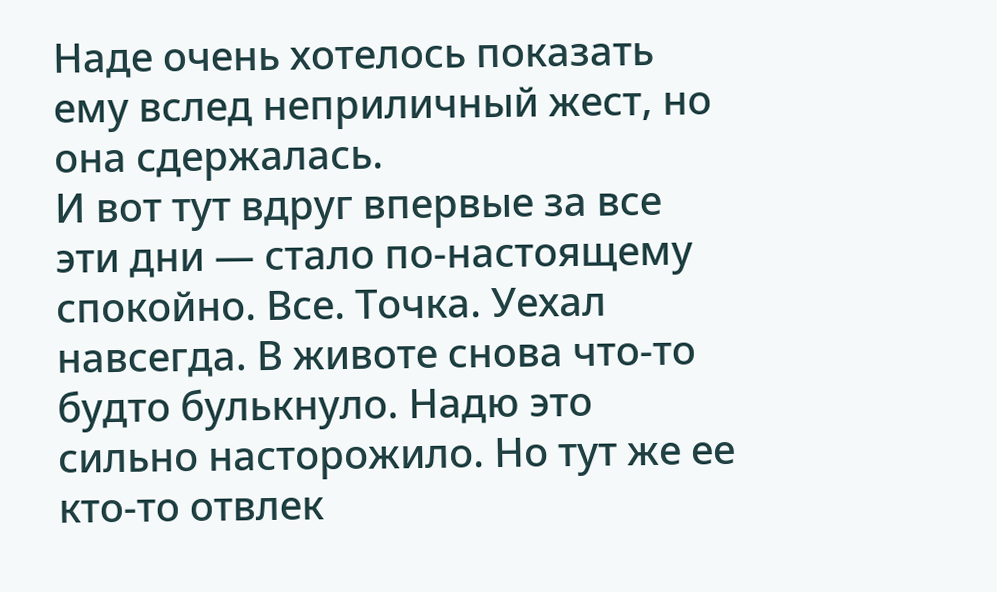Наде очень хотелось показать ему вслед неприличный жест, но она сдержалась.
И вот тут вдруг впервые за все эти дни — стало по-настоящему спокойно. Все. Точка. Уехал навсегда. В животе снова что-то будто булькнуло. Надю это сильно насторожило. Но тут же ее кто-то отвлек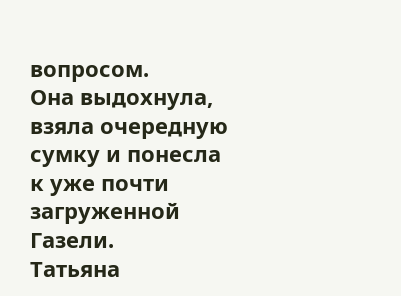вопросом.
Она выдохнула, взяла очередную сумку и понесла к уже почти загруженной Газели.
Татьяна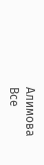Алимова
Все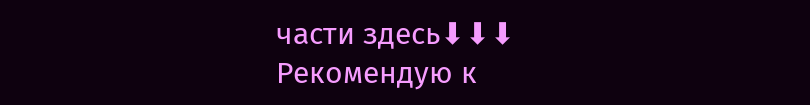части здесь⬇⬇⬇
Рекомендую к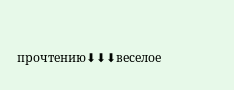прочтению⬇⬇⬇веселое